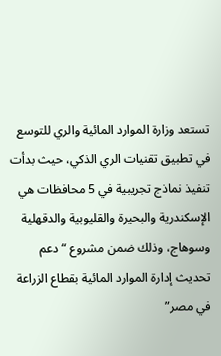تستعد وزارة الموارد المائية والري للتوسع في تطبيق تقنيات الري الذكي، حيث بدأت تنفيذ نماذج تجريبية في 5 محافظات هي الإسكندرية والبحيرة والقليوبية والدقهلية وسوهاج، وذلك ضمن مشروع “دعم تحديث إدارة الموارد المائية بقطاع الزراعة في مصر”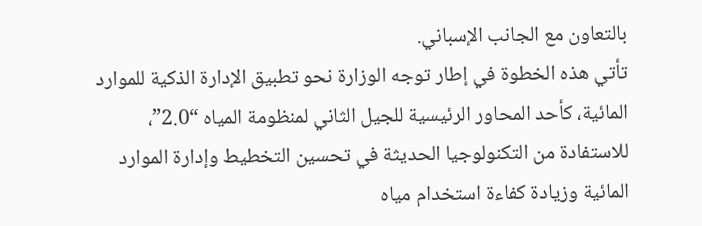بالتعاون مع الجانب الإسباني.
تأتي هذه الخطوة في إطار توجه الوزارة نحو تطبيق الإدارة الذكية للموارد المائية، كأحد المحاور الرئيسية للجيل الثاني لمنظومة المياه “2.0”، للاستفادة من التكنولوجيا الحديثة في تحسين التخطيط وإدارة الموارد المائية وزيادة كفاءة استخدام مياه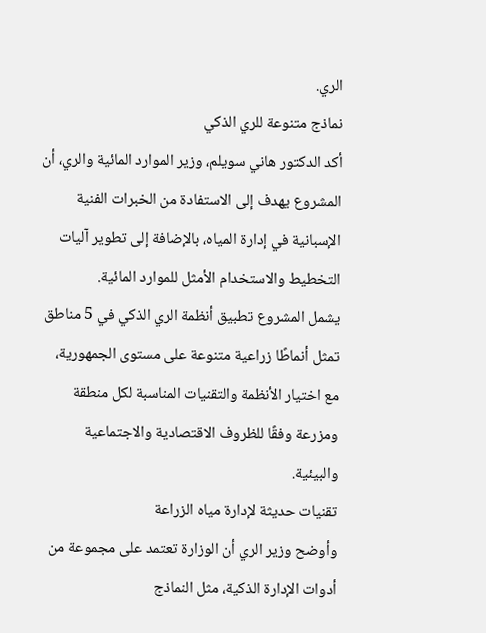الري.
نماذج متنوعة للري الذكي
أكد الدكتور هاني سويلم، وزير الموارد المائية والري، أن المشروع يهدف إلى الاستفادة من الخبرات الفنية الإسبانية في إدارة المياه، بالإضافة إلى تطوير آليات التخطيط والاستخدام الأمثل للموارد المائية.
يشمل المشروع تطبيق أنظمة الري الذكي في 5 مناطق تمثل أنماطًا زراعية متنوعة على مستوى الجمهورية، مع اختيار الأنظمة والتقنيات المناسبة لكل منطقة ومزرعة وفقًا للظروف الاقتصادية والاجتماعية والبيئية.
تقنيات حديثة لإدارة مياه الزراعة
وأوضح وزير الري أن الوزارة تعتمد على مجموعة من أدوات الإدارة الذكية، مثل النماذج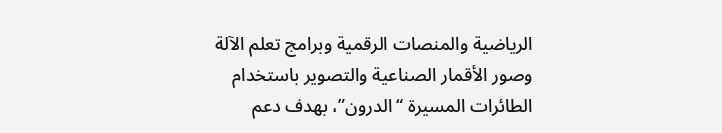الرياضية والمنصات الرقمية وبرامج تعلم الآلة وصور الأقمار الصناعية والتصوير باستخدام الطائرات المسيرة “الدرون”، بهدف دعم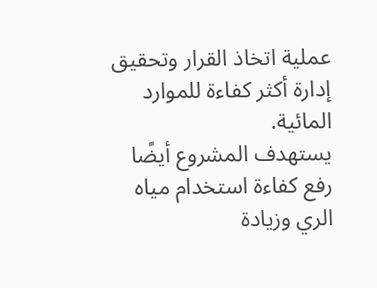عملية اتخاذ القرار وتحقيق إدارة أكثر كفاءة للموارد المائية.
يستهدف المشروع أيضًا رفع كفاءة استخدام مياه الري وزيادة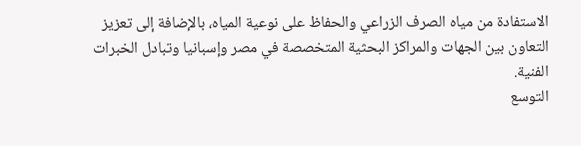الاستفادة من مياه الصرف الزراعي والحفاظ على نوعية المياه، بالإضافة إلى تعزيز التعاون بين الجهات والمراكز البحثية المتخصصة في مصر وإسبانيا وتبادل الخبرات الفنية.
التوسع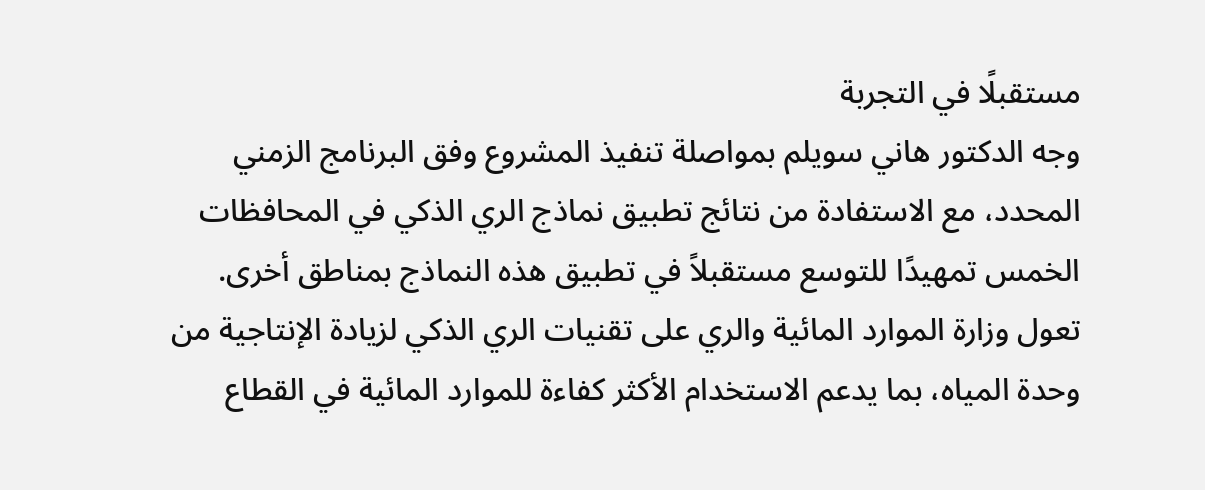مستقبلًا في التجربة
وجه الدكتور هاني سويلم بمواصلة تنفيذ المشروع وفق البرنامج الزمني المحدد، مع الاستفادة من نتائج تطبيق نماذج الري الذكي في المحافظات الخمس تمهيدًا للتوسع مستقبلاً في تطبيق هذه النماذج بمناطق أخرى.
تعول وزارة الموارد المائية والري على تقنيات الري الذكي لزيادة الإنتاجية من وحدة المياه، بما يدعم الاستخدام الأكثر كفاءة للموارد المائية في القطاع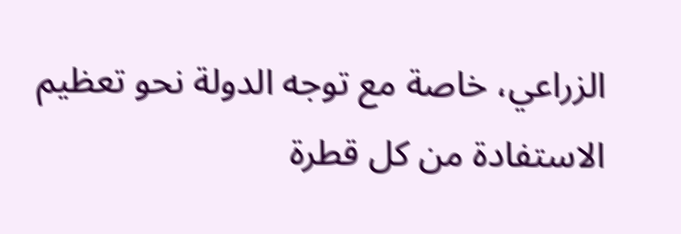الزراعي، خاصة مع توجه الدولة نحو تعظيم الاستفادة من كل قطرة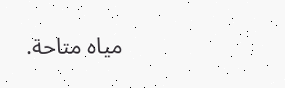مياه متاحة.